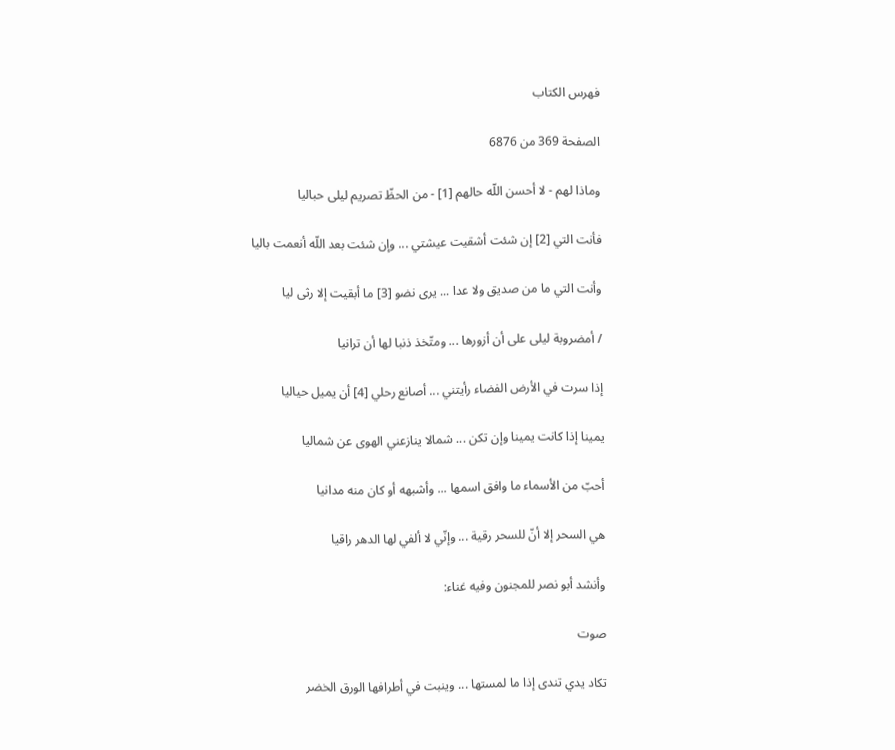فهرس الكتاب

الصفحة 369 من 6876

وماذا لهم - لا أحسن اللّه حالهم [1] - من الحظّ تصريم ليلى حباليا

فأنت التي [2] إن شئت أشقيت عيشتي ... وإن شئت بعد اللّه أنعمت باليا

وأنت التي ما من صديق ولا عدا ... يرى نضو [3] ما أبقيت إلا رثى ليا

/ أمضروبة ليلى على أن أزورها ... ومتّخذ ذنبا لها أن ترانيا

إذا سرت في الأرض الفضاء رأيتني ... أصانع رحلي [4] أن يميل حياليا

يمينا إذا كانت يمينا وإن تكن ... شمالا ينازعني الهوى عن شماليا

أحبّ من الأسماء ما وافق اسمها ... وأشبهه أو كان منه مدانيا

هي السحر إلا أنّ للسحر رقية ... وإنّي لا ألفي لها الدهر راقيا

وأنشد أبو نصر للمجنون وفيه غناء:

صوت

تكاد يدي تندى إذا ما لمستها ... وينبت في أطرافها الورق الخضر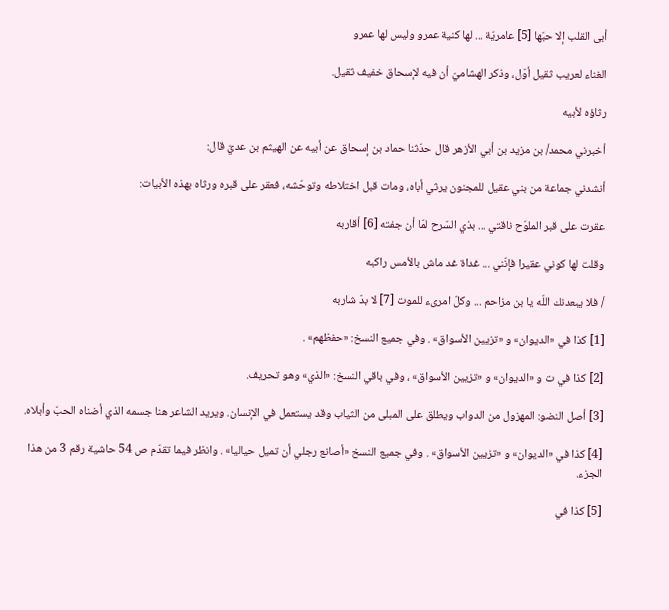أبى القلب إلا حبّها [5] عامريّة ... لها كنية عمرو وليس لها عمرو

الغناء لعريب ثقيل أوّل، وذكر الهشاميّ أن فيه لإسحاق خفيف ثقيل.

رثاؤه لأبيه

أخبرني محمد/ بن مزيد بن أبي الأزهر قال حدّثنا حماد بن إسحاق عن أبيه عن الهيثم بن عديّ قال:

أنشدني جماعة من بني عقيل للمجنون يرثي أباه، ومات قبل اختلاطه وتوحّشه، فعقر على قبره ورثاه بهذه الأبيات:

عقرت على قبر الملوّح ناقتي ... بذي السّرح لمّا أن جفته [6] أقاربه

وقلت لها كوني عقيرا فإنّني ... غداة غد ماش بالأمس راكبه

/ فلا يبعدنك اللّه يا بن مزاحم ... وكلّ امرىء للموت [7] لا بدّ شاربه

[1] كذا في «الديوان» و «تزيين الأسواق» . وفي جميع النسخ: «حفظهم» .

[2] كذا في ت و «الديوان» و «تزيين الأسواق» ، وفي باقي النسخ: «الذي» وهو تحريف.

[3] أصل النضو: المهزول من الدواب ويطلق على المبلى من الثياب وقد يستعمل في الإنسان. ويريد الشاعر هنا جسمه الذي أضناه الحبّ وأبلاه.

[4] كذا في «الديوان» و «تزيين الأسواق» . وفي جميع النسخ «أصانع رجلي أن تميل حياليا» . وانظر فيما تقدّم ص 54 حاشية رقم 3 من هذا الجزء.

[5] كذا في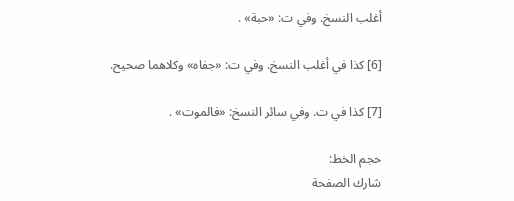أغلب النسخ. وفي ت: «حبة» .

[6] كذا في أغلب النسخ. وفي ت: «جفاه» وكلاهما صحيح.

[7] كذا في ت. وفي سائر النسخ: «فالموت» .

حجم الخط:
شارك الصفحة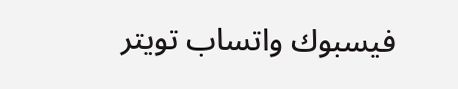فيسبوك واتساب تويتر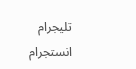تليجرام انستجرام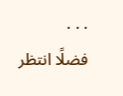. . .
فضلًا انتظر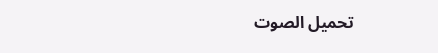تحميل الصوت